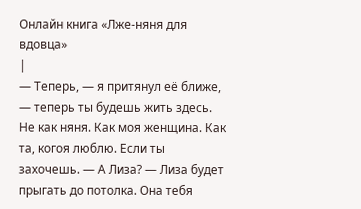Онлайн книга «Лже-няня для вдовца»
|
— Теперь, — я притянул её ближе, — теперь ты будешь жить здесь. Не как няня. Как моя женщина. Как та, когоя люблю. Если ты захочешь. — А Лиза? — Лиза будет прыгать до потолка. Она тебя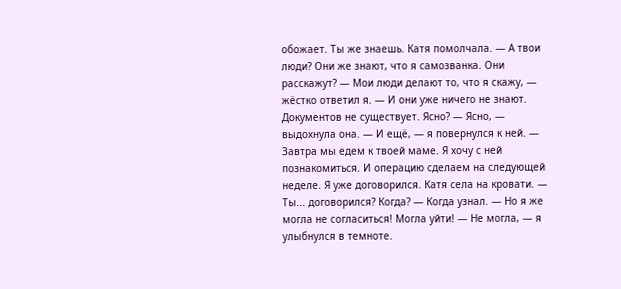обожает. Ты же знаешь. Катя помолчала. — А твои люди? Они же знают, что я самозванка. Они расскажут? — Мои люди делают то, что я скажу, — жёстко ответил я. — И они уже ничего не знают. Документов не существует. Ясно? — Ясно, — выдохнула она. — И ещё, — я повернулся к ней. — Завтра мы едем к твоей маме. Я хочу с ней познакомиться. И операцию сделаем на следующей неделе. Я уже договорился. Катя села на кровати. — Ты... договорился? Когда? — Когда узнал. — Но я же могла не согласиться! Могла уйти! — Не могла, — я улыбнулся в темноте.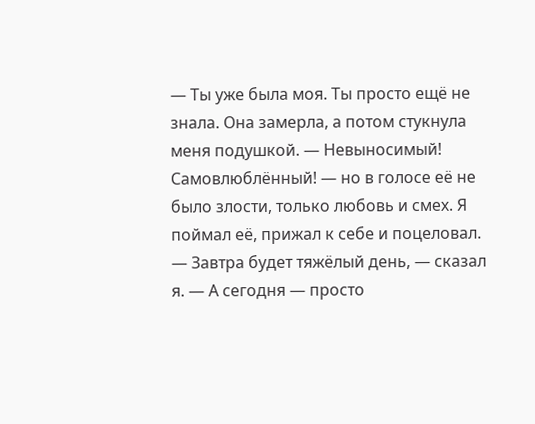— Ты уже была моя. Ты просто ещё не знала. Она замерла, а потом стукнула меня подушкой. — Невыносимый! Самовлюблённый! — но в голосе её не было злости, только любовь и смех. Я поймал её, прижал к себе и поцеловал. — Завтра будет тяжёлый день, — сказал я. — А сегодня — просто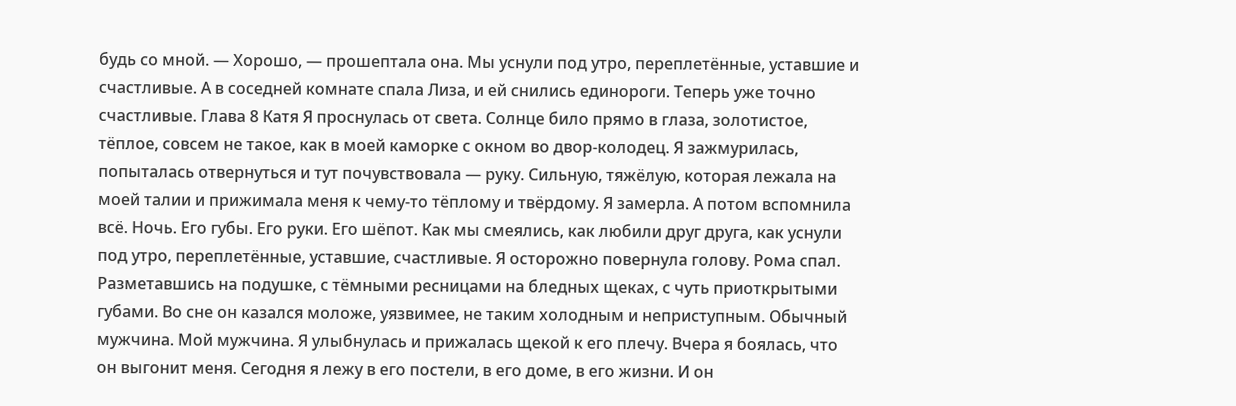будь со мной. — Хорошо, — прошептала она. Мы уснули под утро, переплетённые, уставшие и счастливые. А в соседней комнате спала Лиза, и ей снились единороги. Теперь уже точно счастливые. Глава 8 Катя Я проснулась от света. Солнце било прямо в глаза, золотистое, тёплое, совсем не такое, как в моей каморке с окном во двор-колодец. Я зажмурилась, попыталась отвернуться и тут почувствовала — руку. Сильную, тяжёлую, которая лежала на моей талии и прижимала меня к чему-то тёплому и твёрдому. Я замерла. А потом вспомнила всё. Ночь. Его губы. Его руки. Его шёпот. Как мы смеялись, как любили друг друга, как уснули под утро, переплетённые, уставшие, счастливые. Я осторожно повернула голову. Рома спал. Разметавшись на подушке, с тёмными ресницами на бледных щеках, с чуть приоткрытыми губами. Во сне он казался моложе, уязвимее, не таким холодным и неприступным. Обычный мужчина. Мой мужчина. Я улыбнулась и прижалась щекой к его плечу. Вчера я боялась, что он выгонит меня. Сегодня я лежу в его постели, в его доме, в его жизни. И он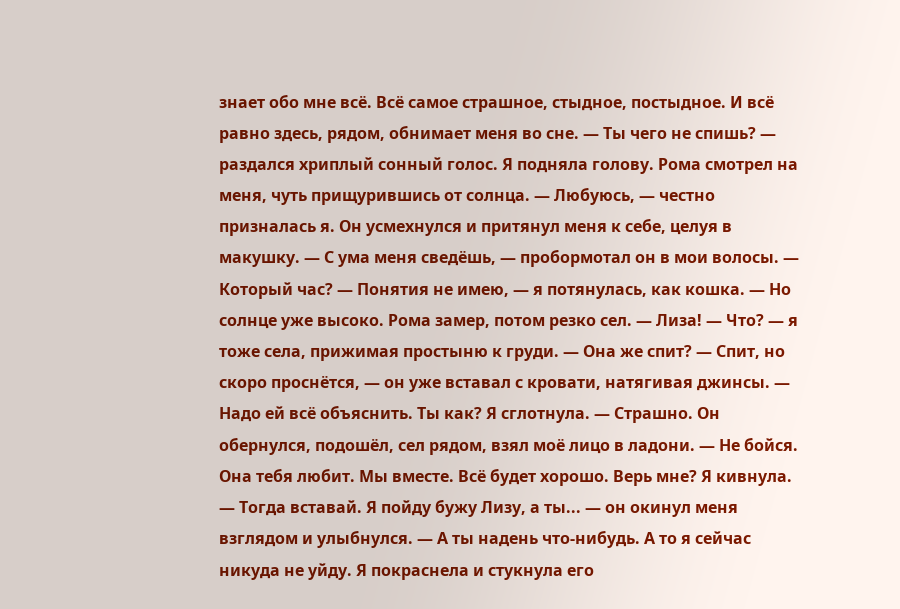знает обо мне всё. Всё самое страшное, стыдное, постыдное. И всё равно здесь, рядом, обнимает меня во сне. — Ты чего не спишь? — раздался хриплый сонный голос. Я подняла голову. Рома смотрел на меня, чуть прищурившись от солнца. — Любуюсь, — честно призналась я. Он усмехнулся и притянул меня к себе, целуя в макушку. — С ума меня сведёшь, — пробормотал он в мои волосы. — Который час? — Понятия не имею, — я потянулась, как кошка. — Но солнце уже высоко. Рома замер, потом резко сел. — Лиза! — Что? — я тоже села, прижимая простыню к груди. — Она же спит? — Спит, но скоро проснётся, — он уже вставал с кровати, натягивая джинсы. — Надо ей всё объяснить. Ты как? Я сглотнула. — Страшно. Он обернулся, подошёл, сел рядом, взял моё лицо в ладони. — Не бойся. Она тебя любит. Мы вместе. Всё будет хорошо. Верь мне? Я кивнула. — Тогда вставай. Я пойду бужу Лизу, а ты... — он окинул меня взглядом и улыбнулся. — А ты надень что-нибудь. А то я сейчас никуда не уйду. Я покраснела и стукнула его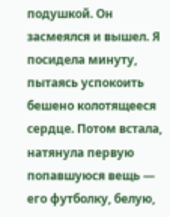подушкой. Он засмеялся и вышел. Я посидела минуту, пытаясь успокоить бешено колотящееся сердце. Потом встала, натянула первую попавшуюся вещь — его футболку, белую,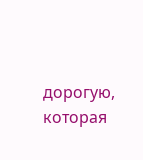дорогую, которая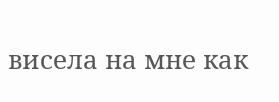висела на мне как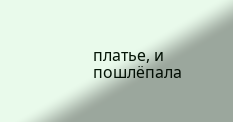платье, и пошлёпала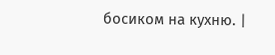босиком на кухню. |